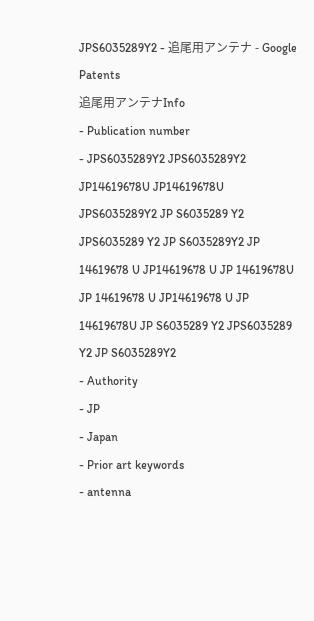JPS6035289Y2 - 追尾用アンテナ - Google Patents
追尾用アンテナInfo
- Publication number
- JPS6035289Y2 JPS6035289Y2 JP14619678U JP14619678U JPS6035289Y2 JP S6035289 Y2 JPS6035289 Y2 JP S6035289Y2 JP 14619678 U JP14619678 U JP 14619678U JP 14619678 U JP14619678 U JP 14619678U JP S6035289 Y2 JPS6035289 Y2 JP S6035289Y2
- Authority
- JP
- Japan
- Prior art keywords
- antenna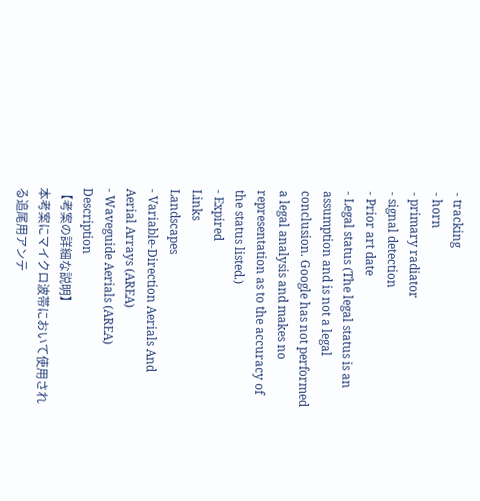- tracking
- horn
- primary radiator
- signal detection
- Prior art date
- Legal status (The legal status is an assumption and is not a legal conclusion. Google has not performed a legal analysis and makes no representation as to the accuracy of the status listed.)
- Expired
Links
Landscapes
- Variable-Direction Aerials And Aerial Arrays (AREA)
- Waveguide Aerials (AREA)
Description
【考案の詳細な説明】
本考案にマイクロ波帯において使用される追尾用アンテ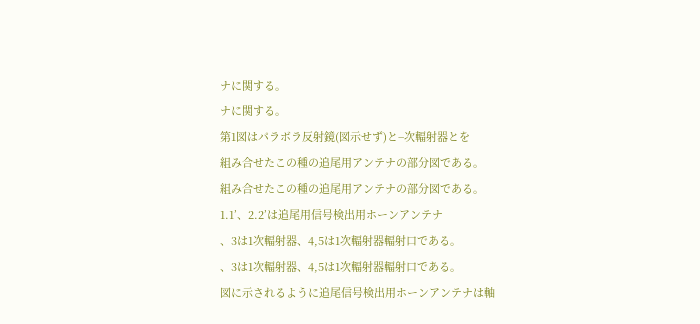ナに関する。
ナに関する。
第1図はパラボラ反射鏡(図示せず)と−次輻射器とを
組み合せたこの種の追尾用アンテナの部分図である。
組み合せたこの種の追尾用アンテナの部分図である。
1.1’、2.2’は追尾用信号検出用ホーンアンテナ
、3は1次輻射器、4,5は1次輻射器輻射口である。
、3は1次輻射器、4,5は1次輻射器輻射口である。
図に示されるように追尾信号検出用ホーンアンテナは軸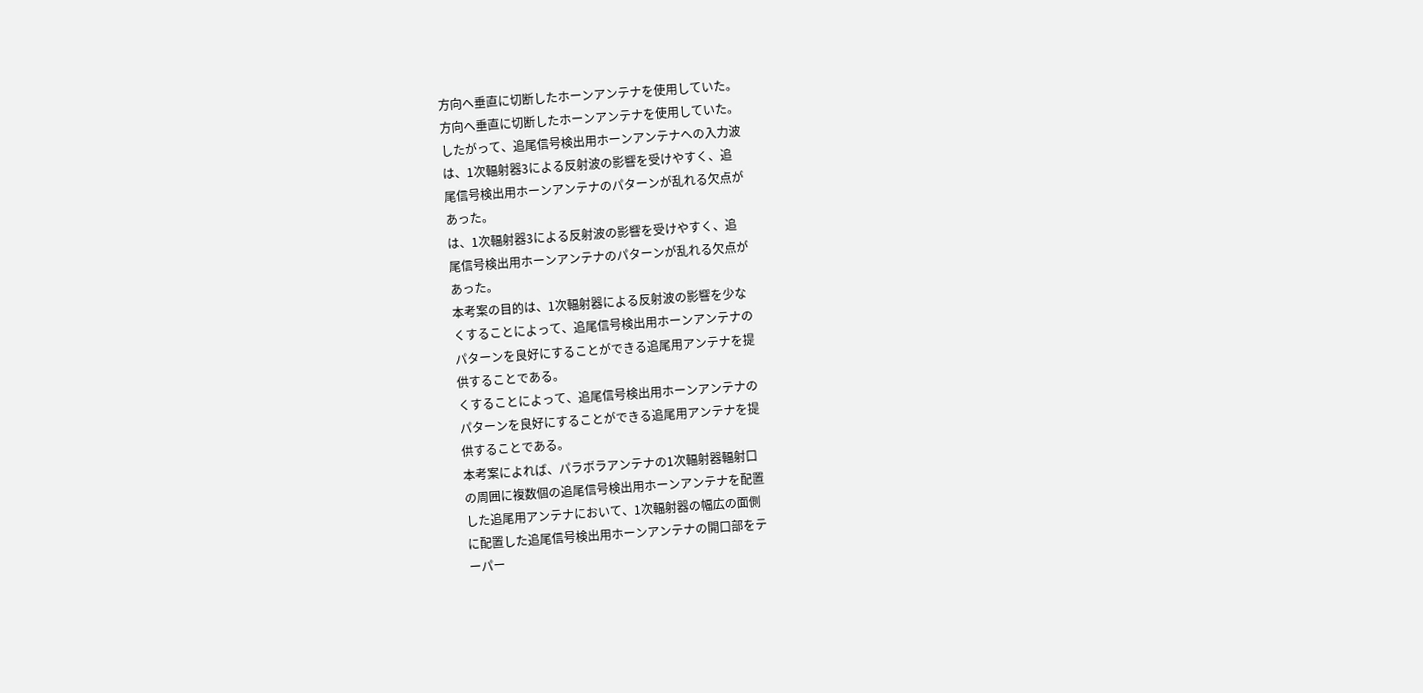方向へ垂直に切断したホーンアンテナを使用していた。
方向へ垂直に切断したホーンアンテナを使用していた。
したがって、追尾信号検出用ホーンアンテナへの入力波
は、1次輻射器3による反射波の影響を受けやすく、追
尾信号検出用ホーンアンテナのパターンが乱れる欠点が
あった。
は、1次輻射器3による反射波の影響を受けやすく、追
尾信号検出用ホーンアンテナのパターンが乱れる欠点が
あった。
本考案の目的は、1次輻射器による反射波の影響を少な
くすることによって、追尾信号検出用ホーンアンテナの
パターンを良好にすることができる追尾用アンテナを提
供することである。
くすることによって、追尾信号検出用ホーンアンテナの
パターンを良好にすることができる追尾用アンテナを提
供することである。
本考案によれば、パラボラアンテナの1次輻射器輻射口
の周囲に複数個の追尾信号検出用ホーンアンテナを配置
した追尾用アンテナにおいて、1次輻射器の幅広の面側
に配置した追尾信号検出用ホーンアンテナの開口部をテ
ーパー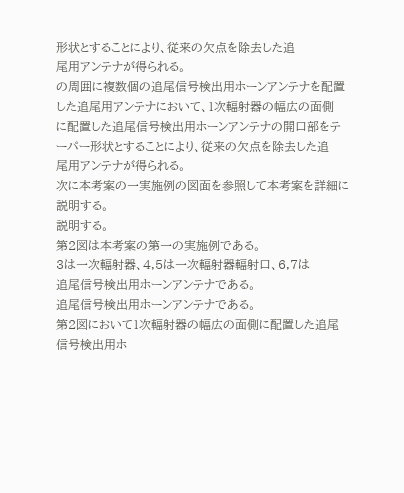形状とすることにより、従来の欠点を除去した追
尾用アンテナが得られる。
の周囲に複数個の追尾信号検出用ホーンアンテナを配置
した追尾用アンテナにおいて、1次輻射器の幅広の面側
に配置した追尾信号検出用ホーンアンテナの開口部をテ
ーパー形状とすることにより、従来の欠点を除去した追
尾用アンテナが得られる。
次に本考案の一実施例の図面を参照して本考案を詳細に
説明する。
説明する。
第2図は本考案の第一の実施例である。
3は一次輻射器、4,5は一次輻射器輻射口、6,7は
追尾信号検出用ホーンアンテナである。
追尾信号検出用ホーンアンテナである。
第2図において1次輻射器の幅広の面側に配置した追尾
信号検出用ホ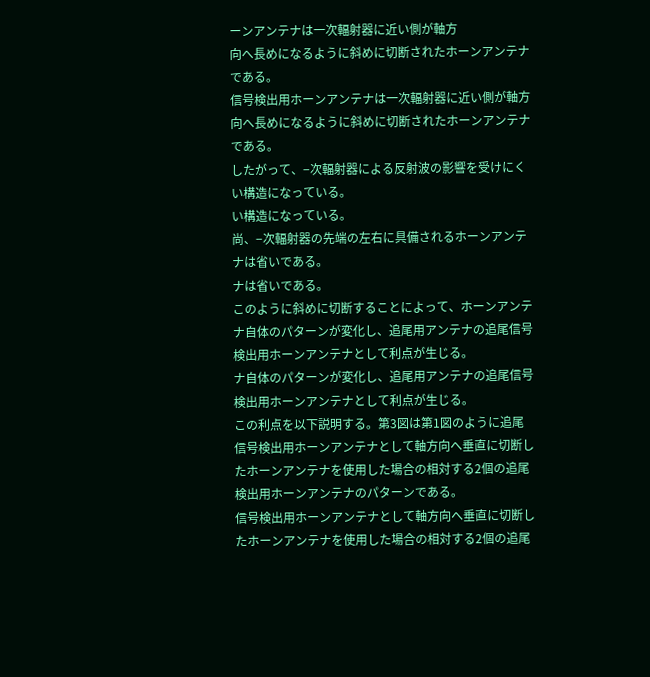ーンアンテナは一次輻射器に近い側が軸方
向へ長めになるように斜めに切断されたホーンアンテナ
である。
信号検出用ホーンアンテナは一次輻射器に近い側が軸方
向へ長めになるように斜めに切断されたホーンアンテナ
である。
したがって、−次輻射器による反射波の影響を受けにく
い構造になっている。
い構造になっている。
尚、−次輻射器の先端の左右に具備されるホーンアンテ
ナは省いである。
ナは省いである。
このように斜めに切断することによって、ホーンアンテ
ナ自体のパターンが変化し、追尾用アンテナの追尾信号
検出用ホーンアンテナとして利点が生じる。
ナ自体のパターンが変化し、追尾用アンテナの追尾信号
検出用ホーンアンテナとして利点が生じる。
この利点を以下説明する。第3図は第1図のように追尾
信号検出用ホーンアンテナとして軸方向へ垂直に切断し
たホーンアンテナを使用した場合の相対する2個の追尾
検出用ホーンアンテナのパターンである。
信号検出用ホーンアンテナとして軸方向へ垂直に切断し
たホーンアンテナを使用した場合の相対する2個の追尾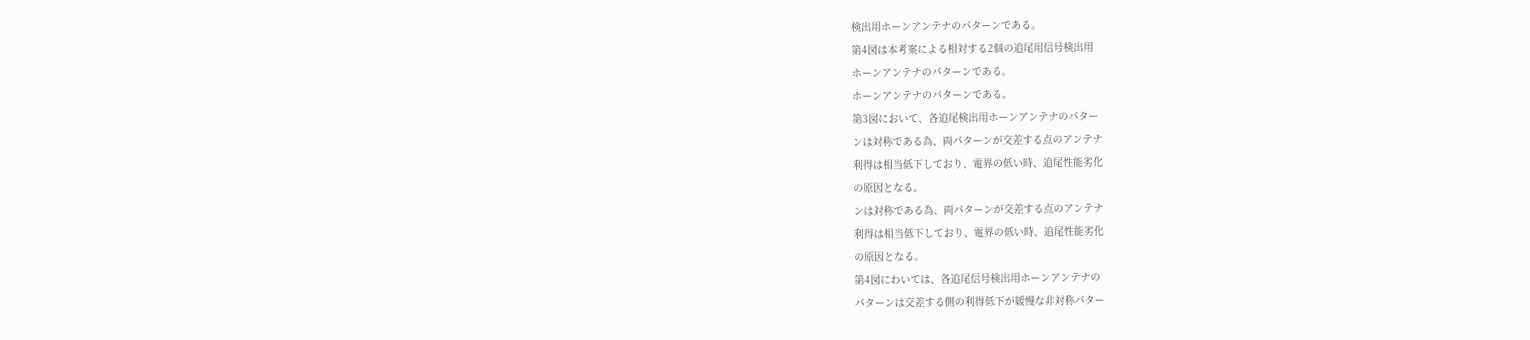検出用ホーンアンテナのパターンである。
第4図は本考案による相対する2個の追尾用信号検出用
ホーンアンテナのパターンである。
ホーンアンテナのパターンである。
第3図において、各追尾検出用ホーンアンテナのパター
ンは対称である為、両パターンが交差する点のアンテナ
利得は相当低下しており、電界の低い時、追尾性能劣化
の原因となる。
ンは対称である為、両パターンが交差する点のアンテナ
利得は相当低下しており、電界の低い時、追尾性能劣化
の原因となる。
第4図にわいては、各追尾信号検出用ホーンアンテナの
パターンは交差する側の利得低下が緩慢な非対称パター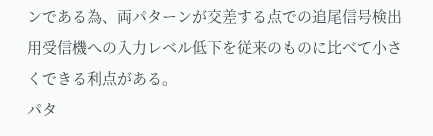ンである為、両パターンが交差する点での追尾信号検出
用受信機への入力レベル低下を従来のものに比べて小さ
くできる利点がある。
パタ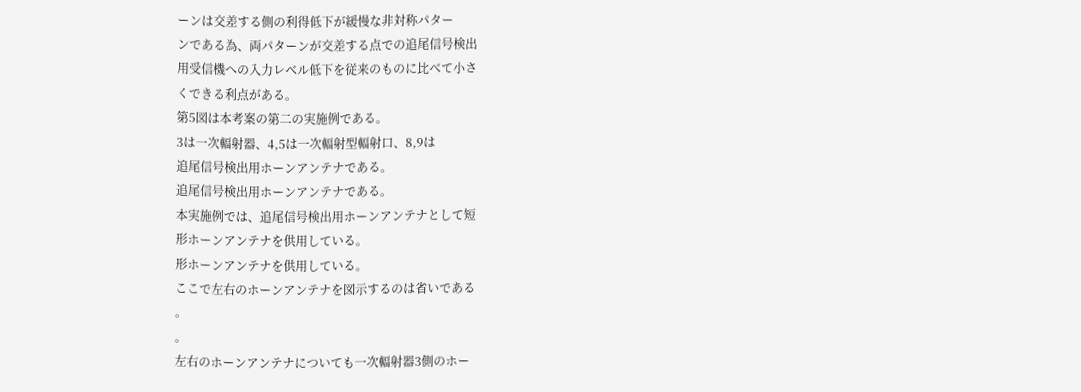ーンは交差する側の利得低下が緩慢な非対称パター
ンである為、両パターンが交差する点での追尾信号検出
用受信機への入力レベル低下を従来のものに比べて小さ
くできる利点がある。
第5図は本考案の第二の実施例である。
3は一次輻射器、4,5は一次輻射型輻射口、8,9は
追尾信号検出用ホーンアンテナである。
追尾信号検出用ホーンアンテナである。
本実施例では、追尾信号検出用ホーンアンテナとして短
形ホーンアンテナを供用している。
形ホーンアンテナを供用している。
ここで左右のホーンアンテナを図示するのは省いである
。
。
左右のホーンアンテナについても一次輻射器3側のホー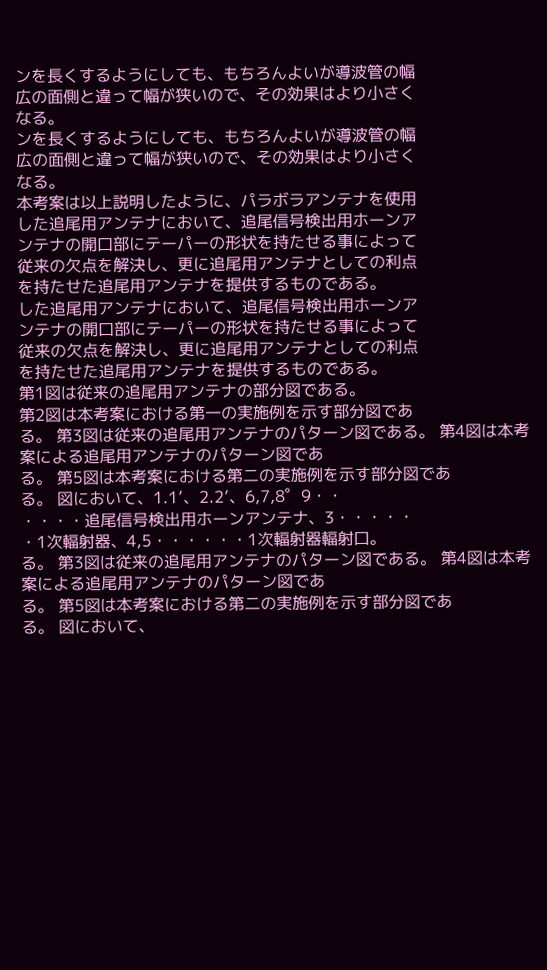ンを長くするようにしても、もちろんよいが導波管の幅
広の面側と違って幅が狭いので、その効果はより小さく
なる。
ンを長くするようにしても、もちろんよいが導波管の幅
広の面側と違って幅が狭いので、その効果はより小さく
なる。
本考案は以上説明したように、パラボラアンテナを使用
した追尾用アンテナにおいて、追尾信号検出用ホーンア
ンテナの開口部にテーパーの形状を持たせる事によって
従来の欠点を解決し、更に追尾用アンテナとしての利点
を持たせた追尾用アンテナを提供するものである。
した追尾用アンテナにおいて、追尾信号検出用ホーンア
ンテナの開口部にテーパーの形状を持たせる事によって
従来の欠点を解決し、更に追尾用アンテナとしての利点
を持たせた追尾用アンテナを提供するものである。
第1図は従来の追尾用アンテナの部分図である。
第2図は本考案における第一の実施例を示す部分図であ
る。 第3図は従来の追尾用アンテナのパターン図である。 第4図は本考案による追尾用アンテナのパターン図であ
る。 第5図は本考案における第二の実施例を示す部分図であ
る。 図において、1.1’、2.2’、6,7,8゜9・・
・・・・追尾信号検出用ホーンアンテナ、3・・・・・
・1次輻射器、4,5・・・・・・1次輻射器輻射口。
る。 第3図は従来の追尾用アンテナのパターン図である。 第4図は本考案による追尾用アンテナのパターン図であ
る。 第5図は本考案における第二の実施例を示す部分図であ
る。 図において、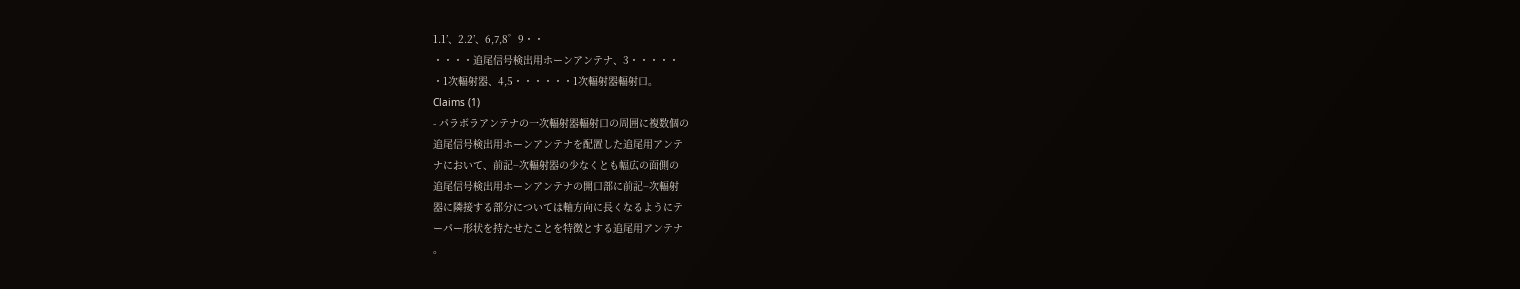1.1’、2.2’、6,7,8゜9・・
・・・・追尾信号検出用ホーンアンテナ、3・・・・・
・1次輻射器、4,5・・・・・・1次輻射器輻射口。
Claims (1)
- パラボラアンテナの一次輻射器輻射口の周囲に複数個の
追尾信号検出用ホーンアンテナを配置した追尾用アンテ
ナにおいて、前記−次輻射器の少なくとも幅広の面側の
追尾信号検出用ホーンアンテナの開口部に前記−次輻射
器に隣接する部分については軸方向に長くなるようにテ
ーパー形状を持たせたことを特徴とする追尾用アンテナ
。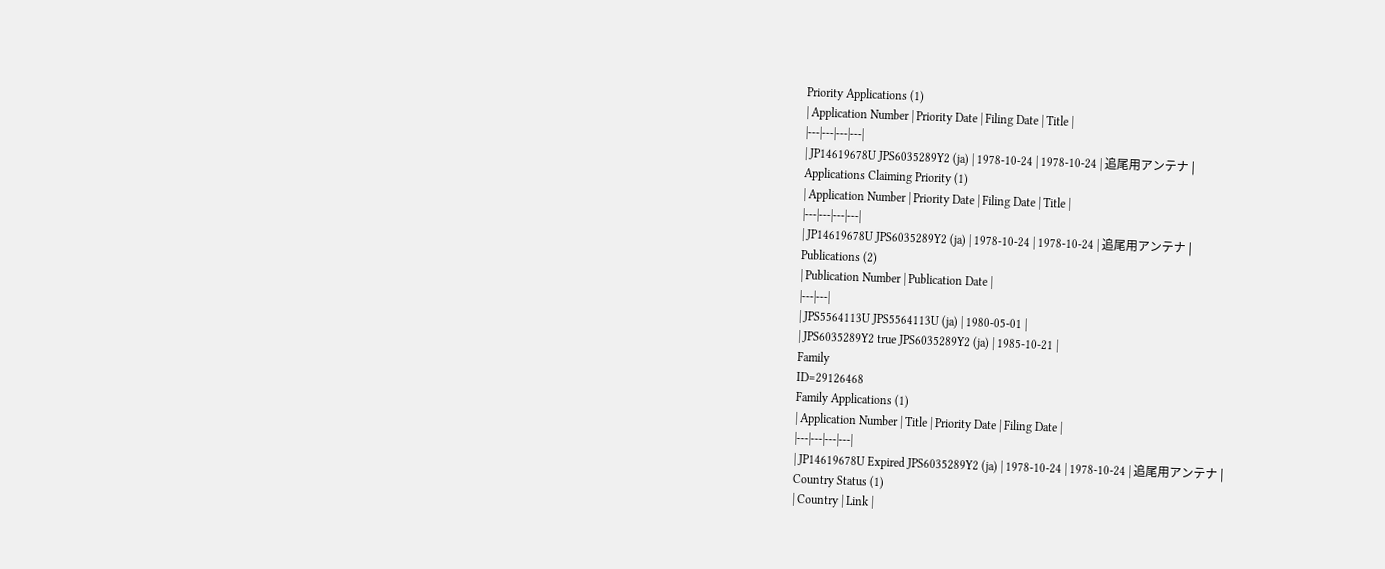Priority Applications (1)
| Application Number | Priority Date | Filing Date | Title |
|---|---|---|---|
| JP14619678U JPS6035289Y2 (ja) | 1978-10-24 | 1978-10-24 | 追尾用アンテナ |
Applications Claiming Priority (1)
| Application Number | Priority Date | Filing Date | Title |
|---|---|---|---|
| JP14619678U JPS6035289Y2 (ja) | 1978-10-24 | 1978-10-24 | 追尾用アンテナ |
Publications (2)
| Publication Number | Publication Date |
|---|---|
| JPS5564113U JPS5564113U (ja) | 1980-05-01 |
| JPS6035289Y2 true JPS6035289Y2 (ja) | 1985-10-21 |
Family
ID=29126468
Family Applications (1)
| Application Number | Title | Priority Date | Filing Date |
|---|---|---|---|
| JP14619678U Expired JPS6035289Y2 (ja) | 1978-10-24 | 1978-10-24 | 追尾用アンテナ |
Country Status (1)
| Country | Link |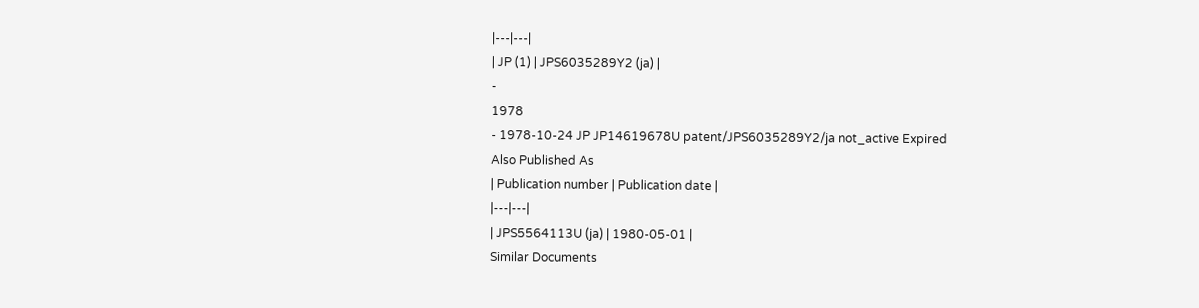|---|---|
| JP (1) | JPS6035289Y2 (ja) |
-
1978
- 1978-10-24 JP JP14619678U patent/JPS6035289Y2/ja not_active Expired
Also Published As
| Publication number | Publication date |
|---|---|
| JPS5564113U (ja) | 1980-05-01 |
Similar Documents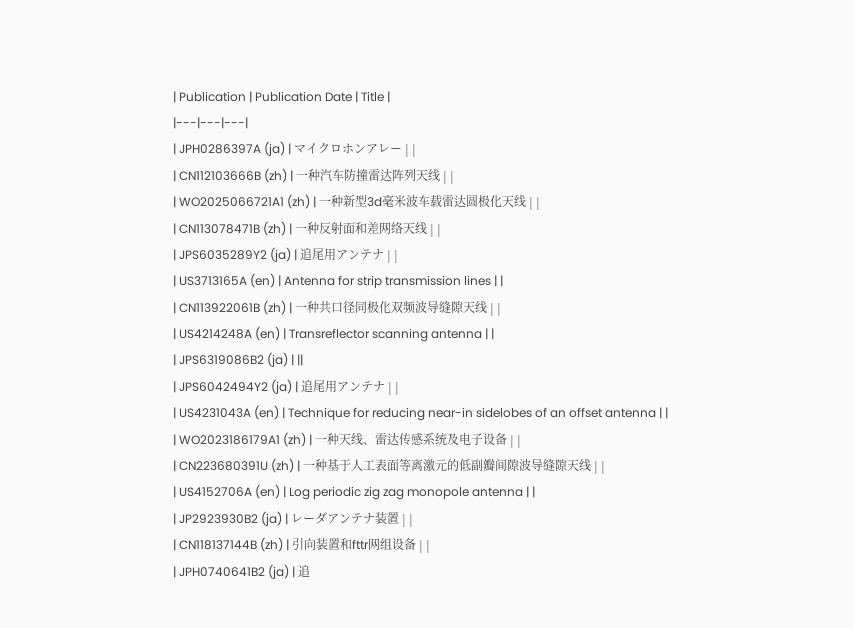| Publication | Publication Date | Title |
|---|---|---|
| JPH0286397A (ja) | マイクロホンアレー | |
| CN112103666B (zh) | 一种汽车防撞雷达阵列天线 | |
| WO2025066721A1 (zh) | 一种新型3d毫米波车载雷达圆极化天线 | |
| CN113078471B (zh) | 一种反射面和差网络天线 | |
| JPS6035289Y2 (ja) | 追尾用アンテナ | |
| US3713165A (en) | Antenna for strip transmission lines | |
| CN113922061B (zh) | 一种共口径同极化双频波导缝隙天线 | |
| US4214248A (en) | Transreflector scanning antenna | |
| JPS6319086B2 (ja) | ||
| JPS6042494Y2 (ja) | 追尾用アンテナ | |
| US4231043A (en) | Technique for reducing near-in sidelobes of an offset antenna | |
| WO2023186179A1 (zh) | 一种天线、雷达传感系统及电子设备 | |
| CN223680391U (zh) | 一种基于人工表面等离激元的低副瓣间隙波导缝隙天线 | |
| US4152706A (en) | Log periodic zig zag monopole antenna | |
| JP2923930B2 (ja) | レーダアンテナ装置 | |
| CN118137144B (zh) | 引向装置和fttr网组设备 | |
| JPH0740641B2 (ja) | 追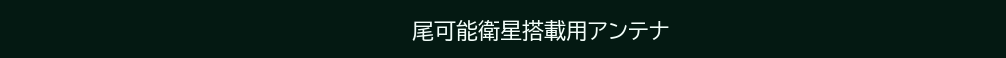尾可能衛星搭載用アンテナ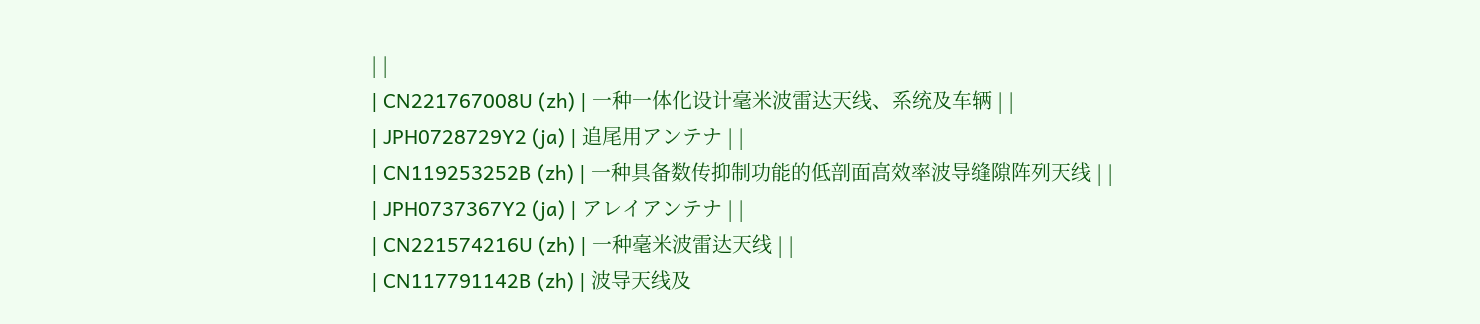| |
| CN221767008U (zh) | 一种一体化设计毫米波雷达天线、系统及车辆 | |
| JPH0728729Y2 (ja) | 追尾用アンテナ | |
| CN119253252B (zh) | 一种具备数传抑制功能的低剖面高效率波导缝隙阵列天线 | |
| JPH0737367Y2 (ja) | アレイアンテナ | |
| CN221574216U (zh) | 一种毫米波雷达天线 | |
| CN117791142B (zh) | 波导天线及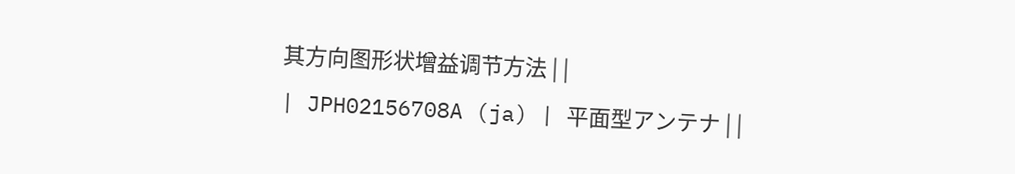其方向图形状增益调节方法 | |
| JPH02156708A (ja) | 平面型アンテナ | |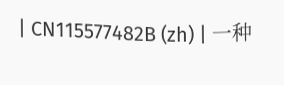| CN115577482B (zh) | 一种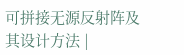可拼接无源反射阵及其设计方法 |